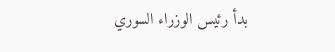بدأ رئيس الوزراء السوري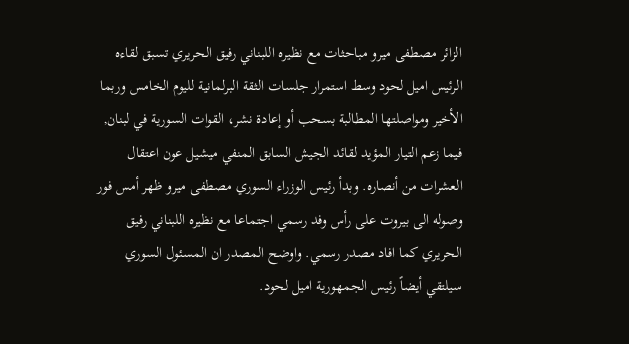الزائر مصطفى ميرو مباحثات مع نظيره اللبناني رفيق الحريري تسبق لقاءه الرئيس اميل لحود وسط استمرار جلسات الثقة البرلمانية لليوم الخامس وربما الأخير ومواصلتها المطالبة بسحب أو إعادة نشر، القوات السورية في لبنان, فيما زعم التيار المؤيد لقائد الجيش السابق المنفي ميشيل عون اعتقال العشرات من أنصاره. وبدأ رئيس الوزراء السوري مصطفى ميرو ظهر أمس فور وصوله الى بيروت على رأس وفد رسمي اجتماعا مع نظيره اللبناني رفيق الحريري كما افاد مصدر رسمي. واوضح المصدر ان المسئول السوري سيلتقي أيضاً رئيس الجمهورية اميل لحود.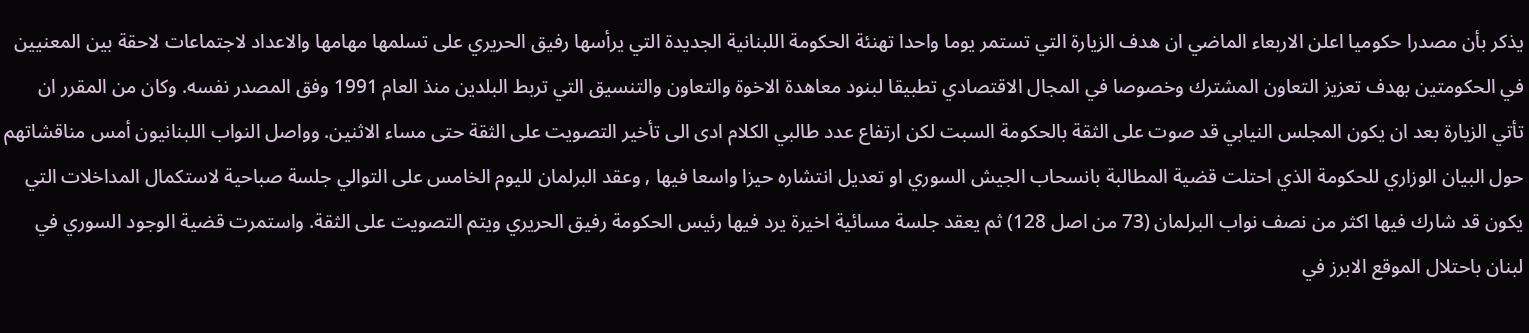يذكر بأن مصدرا حكوميا اعلن الاربعاء الماضي ان هدف الزيارة التي تستمر يوما واحدا تهنئة الحكومة اللبنانية الجديدة التي يرأسها رفيق الحريري على تسلمها مهامها والاعداد لاجتماعات لاحقة بين المعنيين في الحكومتين بهدف تعزيز التعاون المشترك وخصوصا في المجال الاقتصادي تطبيقا لبنود معاهدة الاخوة والتعاون والتنسيق التي تربط البلدين منذ العام 1991 وفق المصدر نفسه. وكان من المقرر ان تأتي الزيارة بعد ان يكون المجلس النيابي قد صوت على الثقة بالحكومة السبت لكن ارتفاع عدد طالبي الكلام ادى الى تأخير التصويت على الثقة حتى مساء الاثنين. وواصل النواب اللبنانيون أمس مناقشاتهم حول البيان الوزاري للحكومة الذي احتلت قضية المطالبة بانسحاب الجيش السوري او تعديل انتشاره حيزا واسعا فيها , وعقد البرلمان لليوم الخامس على التوالي جلسة صباحية لاستكمال المداخلات التي يكون قد شارك فيها اكثر من نصف نواب البرلمان (73 من اصل 128) ثم يعقد جلسة مسائية اخيرة يرد فيها رئيس الحكومة رفيق الحريري ويتم التصويت على الثقة. واستمرت قضية الوجود السوري في لبنان باحتلال الموقع الابرز في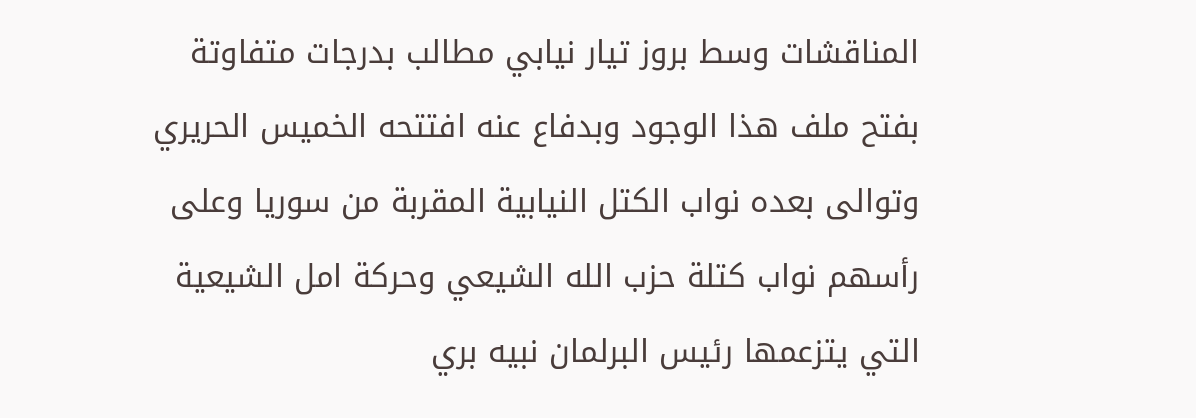المناقشات وسط بروز تيار نيابي مطالب بدرجات متفاوتة بفتح ملف هذا الوجود وبدفاع عنه افتتحه الخميس الحريري وتوالى بعده نواب الكتل النيابية المقربة من سوريا وعلى رأسهم نواب كتلة حزب الله الشيعي وحركة امل الشيعية التي يتزعمها رئيس البرلمان نبيه بري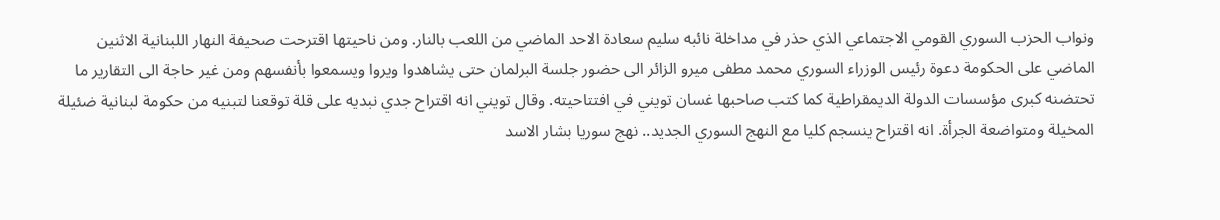ونواب الحزب السوري القومي الاجتماعي الذي حذر في مداخلة نائبه سليم سعادة الاحد الماضي من اللعب بالنار. ومن ناحيتها اقترحت صحيفة النهار اللبنانية الاثنين الماضي على الحكومة دعوة رئيس الوزراء السوري محمد مطفى ميرو الزائر الى حضور جلسة البرلمان حتى يشاهدوا ويروا ويسمعوا بأنفسهم ومن غير حاجة الى التقارير ما تحتضنه كبرى مؤسسات الدولة الديمقراطية كما كتب صاحبها غسان تويني في افتتاحيته. وقال تويني انه اقتراح جدي نبديه على قلة توقعنا لتبنيه من حكومة لبنانية ضئيلة المخيلة ومتواضعة الجرأة. انه اقتراح ينسجم كليا مع النهج السوري الجديد.. نهج سوريا بشار الاسد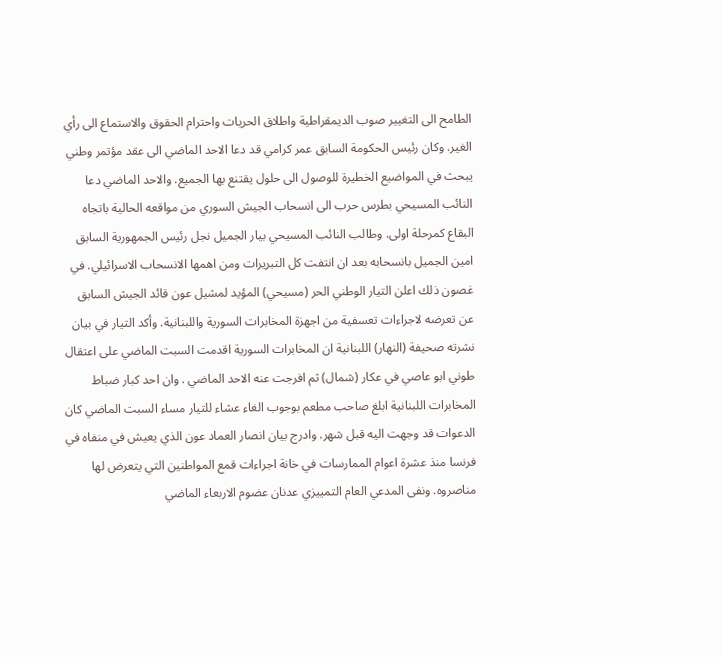الطامح الى التغيير صوب الديمقراطية واطلاق الحريات واحترام الحقوق والاستماع الى رأي الغير. وكان رئيس الحكومة السابق عمر كرامي قد دعا الاحد الماضي الى عقد مؤتمر وطني يبحث في المواضيع الخطيرة للوصول الى حلول يقتنع بها الجميع. والاحد الماضي دعا النائب المسيحي بطرس حرب الى انسحاب الجيش السوري من مواقعه الحالية باتجاه البقاع كمرحلة اولى. وطالب النائب المسيحي بيار الجميل نجل رئيس الجمهورية السابق امين الجميل بانسحابه بعد ان انتفت كل التبريرات ومن اهمها الانسحاب الاسرائيلي. في غصون ذلك اعلن التيار الوطني الحر (مسيحي) المؤيد لمشيل عون قائد الجيش السابق عن تعرضه لاجراءات تعسفية من اجهزة المخابرات السورية واللبنانية. وأكد التيار في بيان نشرته صحيفة (النهار) اللبنانية ان المخابرات السورية اقدمت السبت الماضي على اعتقال طوني ابو عاصي في عكار (شمال) ثم افرجت عنه الاحد الماضي . وان احد كبار ضباط المخابرات اللبنانية ابلغ صاحب مطعم بوجوب الغاء عشاء للتيار مساء السبت الماضي كان الدعوات قد وجهت اليه قبل شهر. وادرج بيان انصار العماد عون الذي يعيش في منفاه في فرنسا منذ عشرة اعوام الممارسات في خانة اجراءات قمع المواطنين التي يتعرض لها مناصروه. ونفى المدعي العام التمييزي عدنان عضوم الاربعاء الماضي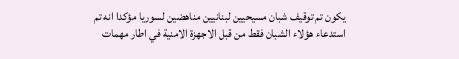يكون تم توقيف شبان مسيحيين لبنانيين مناهضين لسوريا مؤكدا انه تم استدعاء هؤلاء الشبان فقط من قبل الاجهزة الامنية في اطار مهمات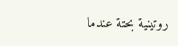روتينية بحتة عندما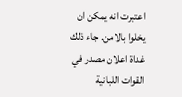اعتبرت انه يمكن ان يخلوا بالامن. جاء ذلك غداة اعلان مصدر في القوات اللبانية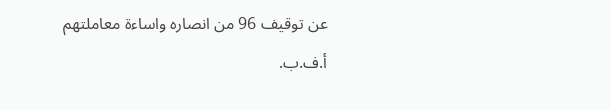عن توقيف 96 من انصاره واساءة معاملتهم أ.ف.ب.